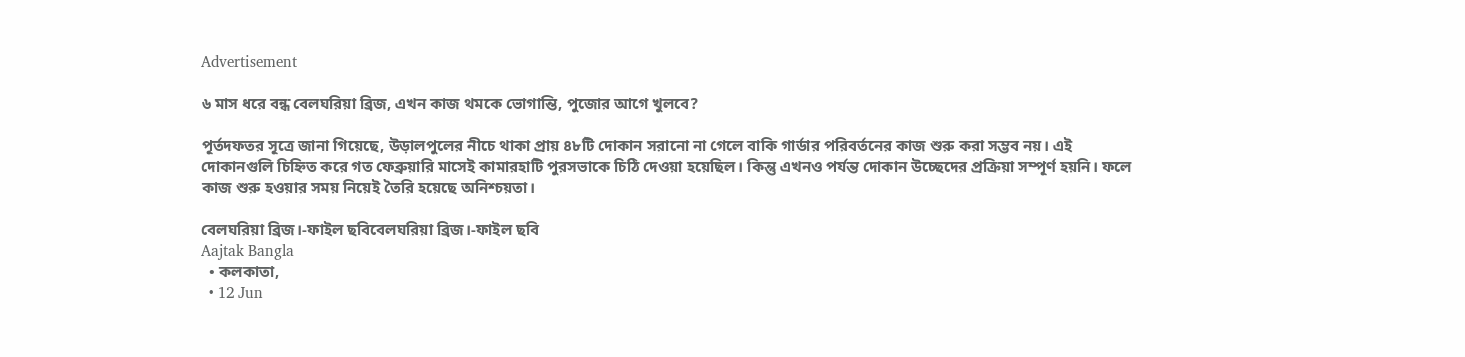Advertisement

৬ মাস ধরে বন্ধ বেলঘরিয়া ব্রিজ, এখন কাজ থমকে ভোগান্তি, পুজোর আগে খুলবে?

পূর্তদফতর সূত্রে জানা গিয়েছে, উড়ালপুলের নীচে থাকা প্রায় ৪৮টি দোকান সরানো না গেলে বাকি গার্ডার পরিবর্তনের কাজ শুরু করা সম্ভব নয়। এই দোকানগুলি চিহ্নিত করে গত ফেব্রুয়ারি মাসেই কামারহাটি পুরসভাকে চিঠি দেওয়া হয়েছিল। কিন্তু এখনও পর্যন্ত দোকান উচ্ছেদের প্রক্রিয়া সম্পূর্ণ হয়নি। ফলে কাজ শুরু হওয়ার সময় নিয়েই তৈরি হয়েছে অনিশ্চয়তা।

বেলঘরিয়া ব্রিজ।-ফাইল ছবিবেলঘরিয়া ব্রিজ।-ফাইল ছবি
Aajtak Bangla
  • কলকাতা,
  • 12 Jun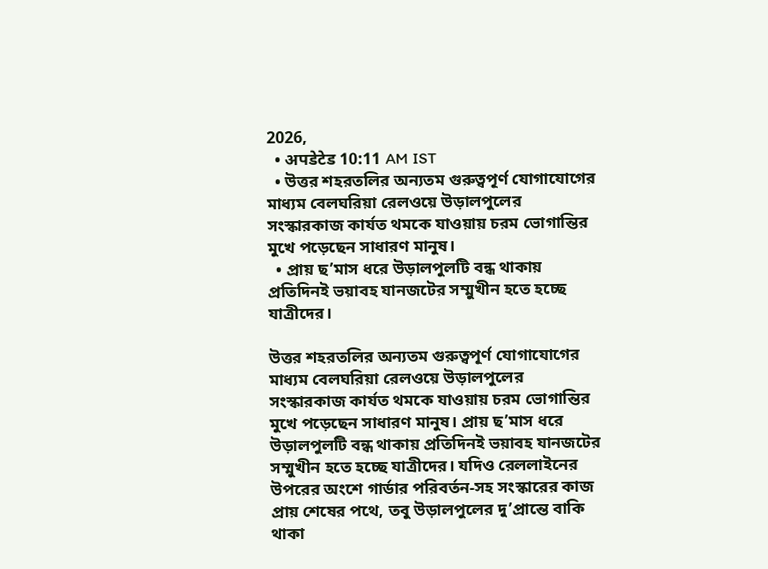2026,
  • अपडेटेड 10:11 AM IST
  • উত্তর শহরতলির অন্যতম গুরুত্বপূর্ণ যোগাযোগের মাধ্যম বেলঘরিয়া রেলওয়ে উড়ালপুলের সংস্কারকাজ কার্যত থমকে যাওয়ায় চরম ভোগান্তির মুখে পড়েছেন সাধারণ মানুষ।
  • প্রায় ছ’মাস ধরে উড়ালপুলটি বন্ধ থাকায় প্রতিদিনই ভয়াবহ যানজটের সম্মুখীন হতে হচ্ছে যাত্রীদের।

উত্তর শহরতলির অন্যতম গুরুত্বপূর্ণ যোগাযোগের মাধ্যম বেলঘরিয়া রেলওয়ে উড়ালপুলের সংস্কারকাজ কার্যত থমকে যাওয়ায় চরম ভোগান্তির মুখে পড়েছেন সাধারণ মানুষ। প্রায় ছ’মাস ধরে উড়ালপুলটি বন্ধ থাকায় প্রতিদিনই ভয়াবহ যানজটের সম্মুখীন হতে হচ্ছে যাত্রীদের। যদিও রেললাইনের উপরের অংশে গার্ডার পরিবর্তন-সহ সংস্কারের কাজ প্রায় শেষের পথে, তবু উড়ালপুলের দু’প্রান্তে বাকি থাকা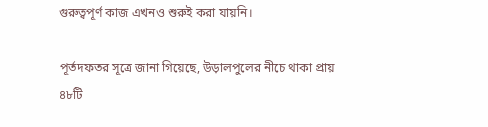গুরুত্বপূর্ণ কাজ এখনও শুরুই করা যায়নি।

পূর্তদফতর সূত্রে জানা গিয়েছে, উড়ালপুলের নীচে থাকা প্রায় ৪৮টি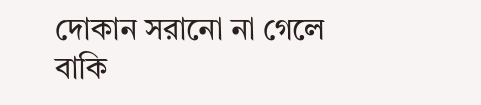দোকান সরানো না গেলে বাকি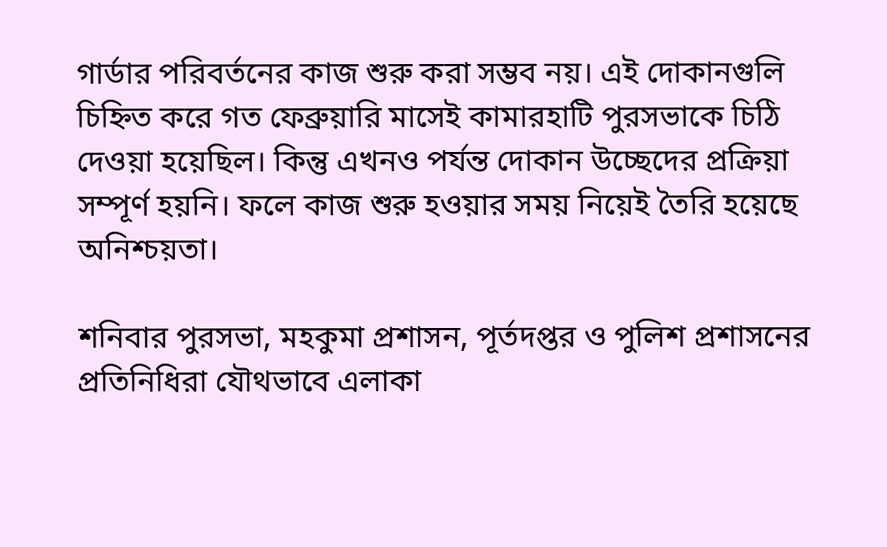গার্ডার পরিবর্তনের কাজ শুরু করা সম্ভব নয়। এই দোকানগুলি চিহ্নিত করে গত ফেব্রুয়ারি মাসেই কামারহাটি পুরসভাকে চিঠি দেওয়া হয়েছিল। কিন্তু এখনও পর্যন্ত দোকান উচ্ছেদের প্রক্রিয়া সম্পূর্ণ হয়নি। ফলে কাজ শুরু হওয়ার সময় নিয়েই তৈরি হয়েছে অনিশ্চয়তা।

শনিবার পুরসভা, মহকুমা প্রশাসন, পূর্তদপ্তর ও পুলিশ প্রশাসনের প্রতিনিধিরা যৌথভাবে এলাকা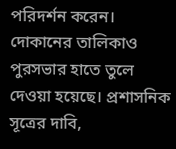পরিদর্শন করেন। দোকানের তালিকাও পুরসভার হাতে তুলে দেওয়া হয়েছে। প্রশাসনিক সূত্রের দাবি,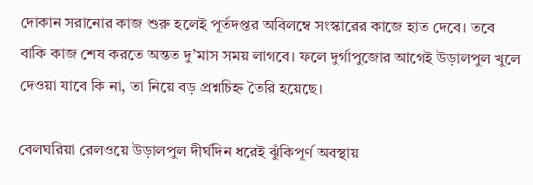দোকান সরানোর কাজ শুরু হলেই পূর্তদপ্তর অবিলম্বে সংস্কারের কাজে হাত দেবে। তবে বাকি কাজ শেষ করতে অন্তত দু’মাস সময় লাগবে। ফলে দুর্গাপুজোর আগেই উড়ালপুল খুলে দেওয়া যাবে কি না, তা নিয়ে বড় প্রশ্নচিহ্ন তৈরি হয়েছে।

বেলঘরিয়া রেলওয়ে উড়ালপুল দীর্ঘদিন ধরেই ঝুঁকিপূর্ণ অবস্থায়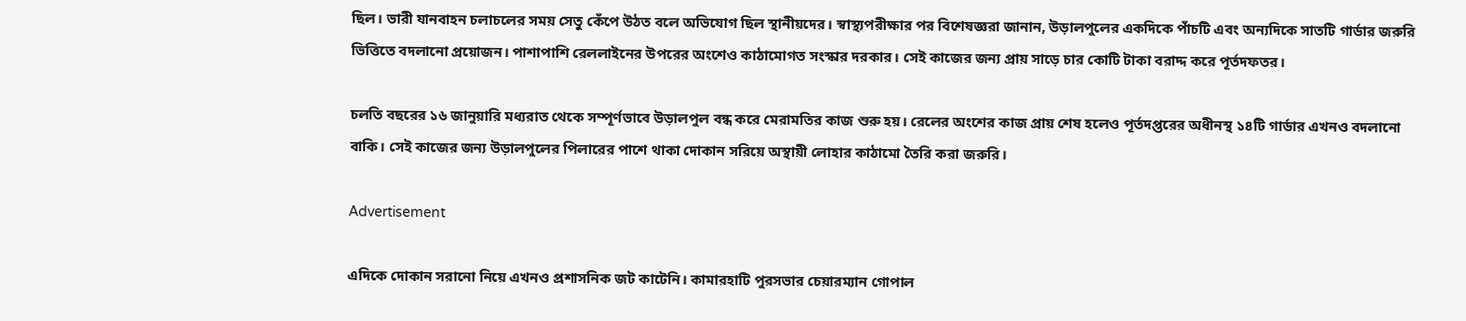ছিল। ভারী যানবাহন চলাচলের সময় সেতু কেঁপে উঠত বলে অভিযোগ ছিল স্থানীয়দের। স্বাস্থ্যপরীক্ষার পর বিশেষজ্ঞরা জানান, উড়ালপুলের একদিকে পাঁচটি এবং অন্যদিকে সাতটি গার্ডার জরুরি ভিত্তিতে বদলানো প্রয়োজন। পাশাপাশি রেললাইনের উপরের অংশেও কাঠামোগত সংস্কার দরকার। সেই কাজের জন্য প্রায় সাড়ে চার কোটি টাকা বরাদ্দ করে পূর্তদফতর।

চলতি বছরের ১৬ জানুয়ারি মধ্যরাত থেকে সম্পূর্ণভাবে উড়ালপুল বন্ধ করে মেরামতির কাজ শুরু হয়। রেলের অংশের কাজ প্রায় শেষ হলেও পূর্তদপ্তরের অধীনস্থ ১৪টি গার্ডার এখনও বদলানো বাকি। সেই কাজের জন্য উড়ালপুলের পিলারের পাশে থাকা দোকান সরিয়ে অস্থায়ী লোহার কাঠামো তৈরি করা জরুরি।

Advertisement

এদিকে দোকান সরানো নিয়ে এখনও প্রশাসনিক জট কাটেনি। কামারহাটি পুরসভার চেয়ারম্যান গোপাল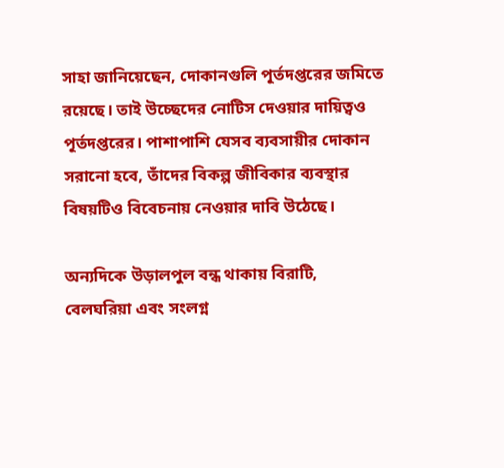সাহা জানিয়েছেন, দোকানগুলি পূর্তদপ্তরের জমিতে রয়েছে। তাই উচ্ছেদের নোটিস দেওয়ার দায়িত্বও পূর্তদপ্তরের। পাশাপাশি যেসব ব্যবসায়ীর দোকান সরানো হবে, তাঁদের বিকল্প জীবিকার ব্যবস্থার বিষয়টিও বিবেচনায় নেওয়ার দাবি উঠেছে।

অন্যদিকে উড়ালপুল বন্ধ থাকায় বিরাটি, বেলঘরিয়া এবং সংলগ্ন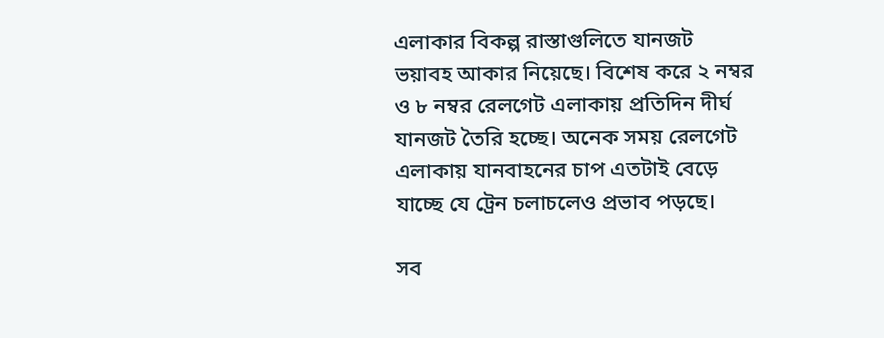এলাকার বিকল্প রাস্তাগুলিতে যানজট ভয়াবহ আকার নিয়েছে। বিশেষ করে ২ নম্বর ও ৮ নম্বর রেলগেট এলাকায় প্রতিদিন দীর্ঘ যানজট তৈরি হচ্ছে। অনেক সময় রেলগেট এলাকায় যানবাহনের চাপ এতটাই বেড়ে যাচ্ছে যে ট্রেন চলাচলেও প্রভাব পড়ছে।

সব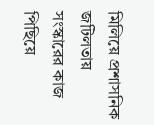মিলিয়ে প্রশাসনিক জটিলতায় সংস্কারের কাজ পিছিয়ে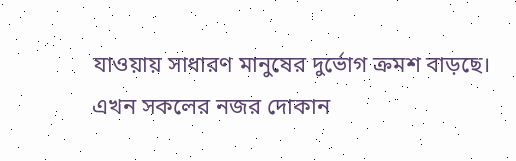যাওয়ায় সাধারণ মানুষের দুর্ভোগ ক্রমশ বাড়ছে। এখন সকলের নজর দোকান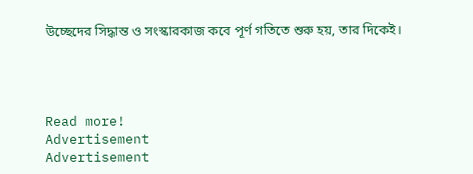উচ্ছেদের সিদ্ধান্ত ও সংস্কারকাজ কবে পূর্ণ গতিতে শুরু হয়, তার দিকেই।




Read more!
Advertisement
Advertisement